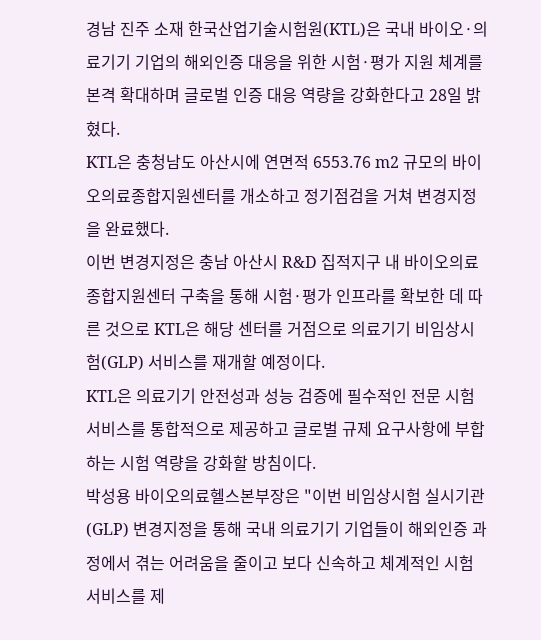경남 진주 소재 한국산업기술시험원(KTL)은 국내 바이오·의료기기 기업의 해외인증 대응을 위한 시험·평가 지원 체계를 본격 확대하며 글로벌 인증 대응 역량을 강화한다고 28일 밝혔다.
KTL은 충청남도 아산시에 연면적 6553.76 m2 규모의 바이오의료종합지원센터를 개소하고 정기점검을 거쳐 변경지정을 완료했다.
이번 변경지정은 충남 아산시 R&D 집적지구 내 바이오의료종합지원센터 구축을 통해 시험·평가 인프라를 확보한 데 따른 것으로 KTL은 해당 센터를 거점으로 의료기기 비임상시험(GLP) 서비스를 재개할 예정이다.
KTL은 의료기기 안전성과 성능 검증에 필수적인 전문 시험 서비스를 통합적으로 제공하고 글로벌 규제 요구사항에 부합하는 시험 역량을 강화할 방침이다.
박성용 바이오의료헬스본부장은 "이번 비임상시험 실시기관(GLP) 변경지정을 통해 국내 의료기기 기업들이 해외인증 과정에서 겪는 어려움을 줄이고 보다 신속하고 체계적인 시험 서비스를 제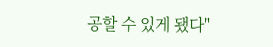공할 수 있게 됐다"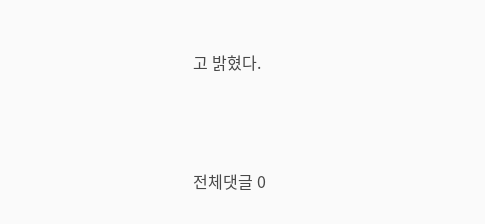고 밝혔다.




전체댓글 0